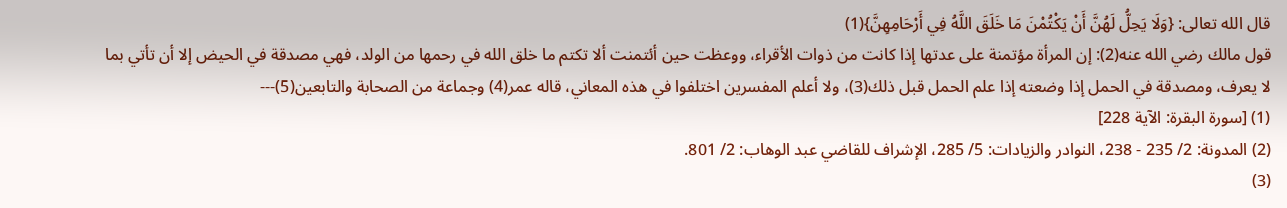قال الله تعالى: {وَلَا يَحِلُّ لَهُنَّ أَنْ يَكْتُمْنَ مَا خَلَقَ اللَّهُ فِي أَرْحَامِهِنَّ}(1)
قول مالك رضي الله عنه(2): إن المرأة مؤتمنة على عدتها إذا كانت من ذوات الأقراء، ووعظت حين أئتمنت ألا تكتم ما خلق الله في رحمها من الولد، فهي مصدقة في الحيض إلا أن تأتي بما لا يعرف، ومصدقة في الحمل إذا وضعته إذا علم الحمل قبل ذلك(3)، ولا أعلم المفسرين اختلفوا في هذه المعاني، قاله عمر(4) وجماعة من الصحابة والتابعين(5)---
(1) [سورة البقرة: الآية 228]
(2) المدونة: 2/ 235 - 238، النوادر والزيادات: 5/ 285، الإشراف للقاضي عبد الوهاب: 2/ 801.
(3)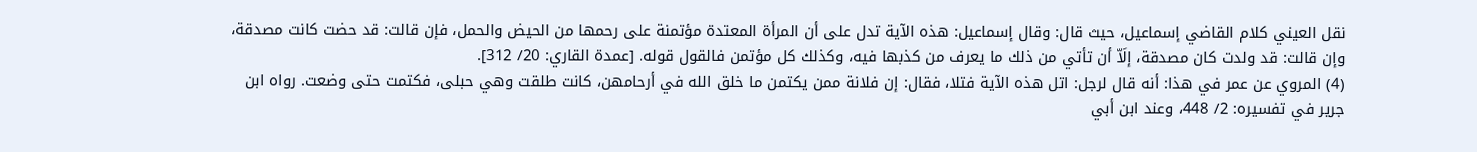نقل العيني كلام القاضي إسماعيل، حيث قال: وقال إسماعيل: هذه الآية تدل على أن المرأة المعتدة مؤتمنة على رحمها من الحيض والحمل، فإن قالت: قد حضت كانت مصدقة، وإن قالت: قد ولدت كان مصدقة، إلَاّ أن تأتي من ذلك ما يعرف من كذبها فيه، وكذلك كل مؤتمن فالقول قوله. [عمدة القاري: 20/ 312].
(4) المروي عن عمر في هذا: أنه قال لرجل: اتل هذه الآية فتلا، فقال: إن فلانة ممن يكتمن ما خلق الله في أرحامهن، كانت طلقت وهي حبلى، فكتمت حتى وضعت. رواه ابن جرير في تفسيره: 2/ 448، وعند ابن أبي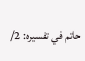حاتم في تفسيره: 2/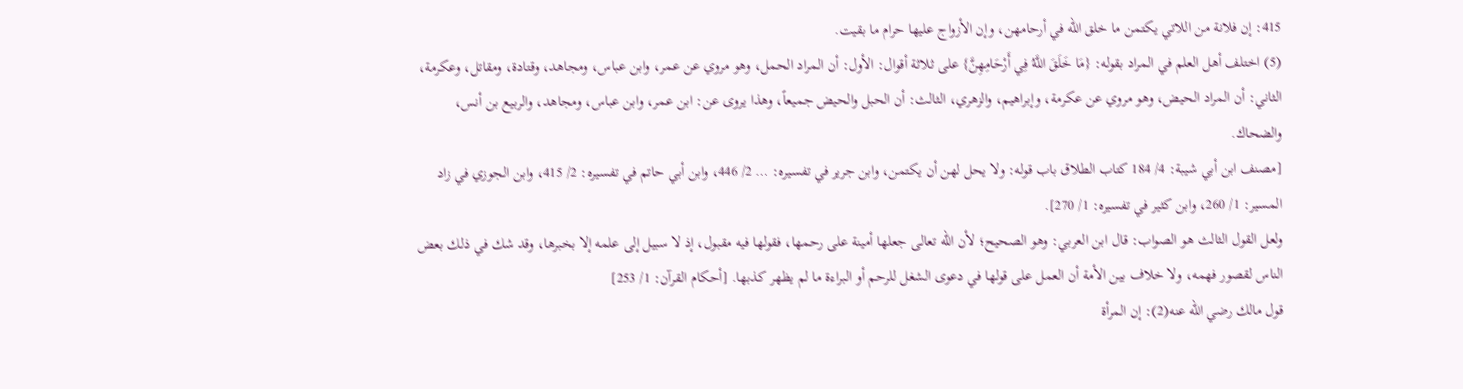415: إن فلانة من اللاتي يكتمن ما خلق الله في أرحامهن، وإن الأزواج عليها حرام ما بقيت.
(5) اختلف أهل العلم في المراد بقوله: {مَا خَلَقَ اللَّهُ فِي أَرْحَامِهِنَّ} على ثلاثة أقوال: الأول: أن المراد الحمل، وهو مروي عن عمر، وابن عباس، ومجاهد، وقتادة، ومقاتل، وعكرمة، الثاني: أن المراد الحيض، وهو مروي عن عكرمة، وإبراهيم، والزهري، الثالث: أن الحبل والحيض جميعاً، وهذا يروى عن: ابن عمر، وابن عباس، ومجاهد، والربيع بن أنس، والضحاك.
[مصنف ابن أبي شيبة: 4/ 184 كتاب الطلاق باب قوله: ولا يحل لهن أن يكتمن، وابن جرير في تفسيره: … 2/ 446، وابن أبي حاتم في تفسيره: 2/ 415، وابن الجوزي في زاد المسير: 1/ 260، وابن كثير في تفسيره: 1/ 270].
ولعل القول الثالث هو الصواب: قال ابن العربي: وهو الصحيح؛ لأن الله تعالى جعلها أمينة على رحمها، فقولها فيه مقبول، إذ لا سبيل إلى علمه إلا بخبرها، وقد شك في ذلك بعض الناس لقصور فهمه، ولا خلاف بين الأمة أن العمل على قولها في دعوى الشغل للرحم أو البراءة ما لم يظهر كذبها. [أحكام القرآن: 1/ 253]
قول مالك رضي الله عنه(2): إن المرأة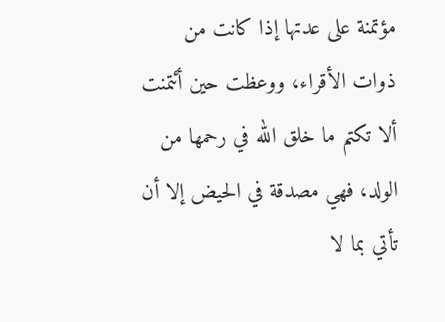مؤتمنة على عدتها إذا كانت من ذوات الأقراء، ووعظت حين أئتمنت ألا تكتم ما خلق الله في رحمها من الولد، فهي مصدقة في الحيض إلا أن تأتي بما لا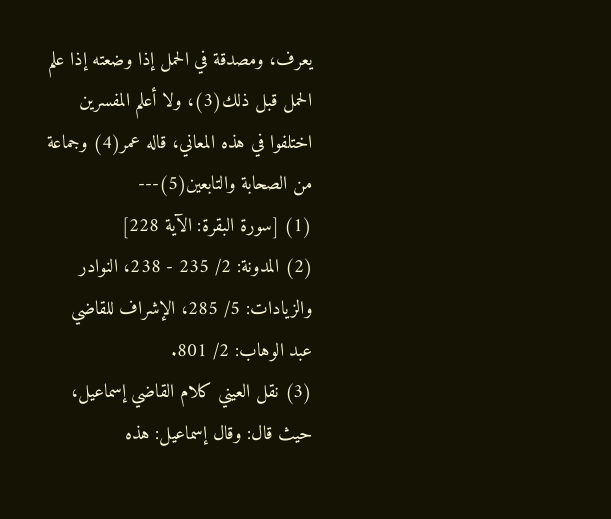يعرف، ومصدقة في الحمل إذا وضعته إذا علم الحمل قبل ذلك(3)، ولا أعلم المفسرين اختلفوا في هذه المعاني، قاله عمر(4) وجماعة من الصحابة والتابعين(5)---
(1) [سورة البقرة: الآية 228]
(2) المدونة: 2/ 235 - 238، النوادر والزيادات: 5/ 285، الإشراف للقاضي عبد الوهاب: 2/ 801.
(3) نقل العيني كلام القاضي إسماعيل، حيث قال: وقال إسماعيل: هذه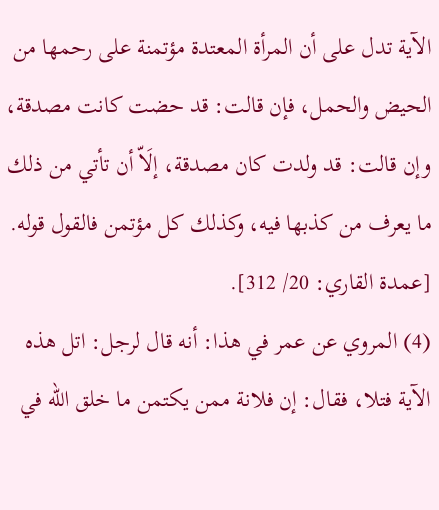الآية تدل على أن المرأة المعتدة مؤتمنة على رحمها من الحيض والحمل، فإن قالت: قد حضت كانت مصدقة، وإن قالت: قد ولدت كان مصدقة، إلَاّ أن تأتي من ذلك ما يعرف من كذبها فيه، وكذلك كل مؤتمن فالقول قوله. [عمدة القاري: 20/ 312].
(4) المروي عن عمر في هذا: أنه قال لرجل: اتل هذه الآية فتلا، فقال: إن فلانة ممن يكتمن ما خلق الله في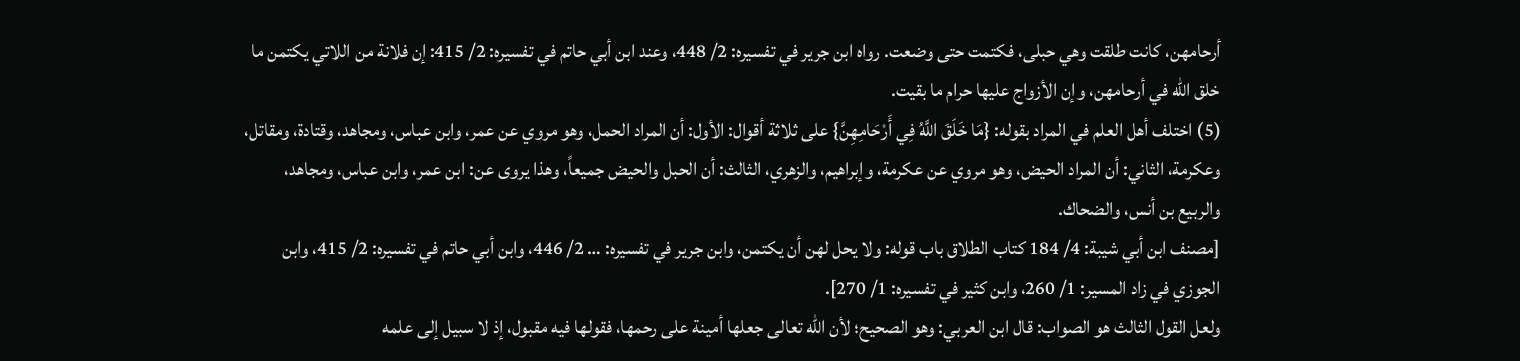أرحامهن، كانت طلقت وهي حبلى، فكتمت حتى وضعت. رواه ابن جرير في تفسيره: 2/ 448، وعند ابن أبي حاتم في تفسيره: 2/ 415: إن فلانة من اللاتي يكتمن ما خلق الله في أرحامهن، وإن الأزواج عليها حرام ما بقيت.
(5) اختلف أهل العلم في المراد بقوله: {مَا خَلَقَ اللَّهُ فِي أَرْحَامِهِنَّ} على ثلاثة أقوال: الأول: أن المراد الحمل، وهو مروي عن عمر، وابن عباس، ومجاهد، وقتادة، ومقاتل، وعكرمة، الثاني: أن المراد الحيض، وهو مروي عن عكرمة، وإبراهيم، والزهري، الثالث: أن الحبل والحيض جميعاً، وهذا يروى عن: ابن عمر، وابن عباس، ومجاهد، والربيع بن أنس، والضحاك.
[مصنف ابن أبي شيبة: 4/ 184 كتاب الطلاق باب قوله: ولا يحل لهن أن يكتمن، وابن جرير في تفسيره: … 2/ 446، وابن أبي حاتم في تفسيره: 2/ 415، وابن الجوزي في زاد المسير: 1/ 260، وابن كثير في تفسيره: 1/ 270].
ولعل القول الثالث هو الصواب: قال ابن العربي: وهو الصحيح؛ لأن الله تعالى جعلها أمينة على رحمها، فقولها فيه مقبول، إذ لا سبيل إلى علمه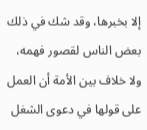إلا بخبرها، وقد شك في ذلك بعض الناس لقصور فهمه، ولا خلاف بين الأمة أن العمل على قولها في دعوى الشغل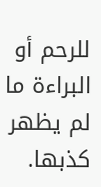للرحم أو البراءة ما لم يظهر كذبها.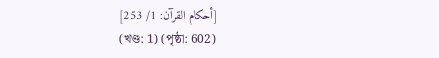[أحكام القرآن: 1/ 253]
(খণ্ড: 1) (পৃষ্ঠা: 602)